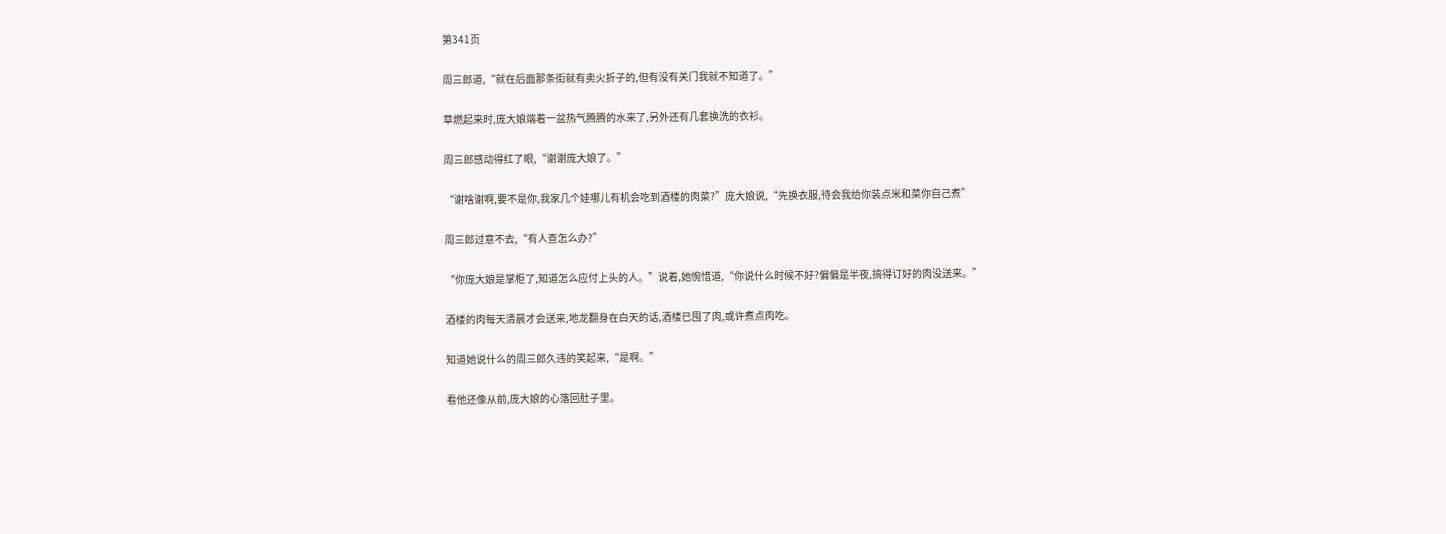第341页

周三郎道,“就在后面那条街就有卖火折子的,但有没有关门我就不知道了。”

草燃起来时,庞大娘端着一盆热气腾腾的水来了,另外还有几套换洗的衣衫。

周三郎感动得红了眼,“谢谢庞大娘了。”

“谢啥谢啊,要不是你,我家几个娃哪儿有机会吃到酒楼的肉菜?”庞大娘说,“先换衣服,待会我给你装点米和菜你自己煮”

周三郎过意不去,“有人查怎么办?”

“你庞大娘是掌柜了,知道怎么应付上头的人。”说着,她惋惜道,“你说什么时候不好?偏偏是半夜,搞得订好的肉没送来。”

酒楼的肉每天清晨才会送来,地龙翻身在白天的话,酒楼已囤了肉,或许煮点肉吃。

知道她说什么的周三郎久违的笑起来,“是啊。”

看他还像从前,庞大娘的心落回肚子里。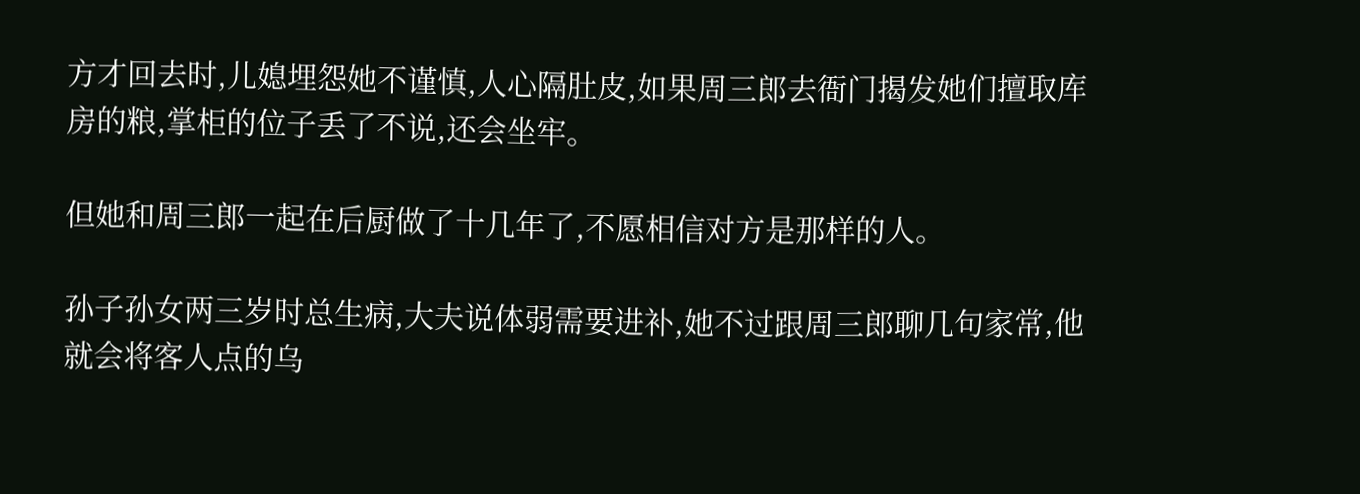方才回去时,儿媳埋怨她不谨慎,人心隔肚皮,如果周三郎去衙门揭发她们擅取库房的粮,掌柜的位子丢了不说,还会坐牢。

但她和周三郎一起在后厨做了十几年了,不愿相信对方是那样的人。

孙子孙女两三岁时总生病,大夫说体弱需要进补,她不过跟周三郎聊几句家常,他就会将客人点的乌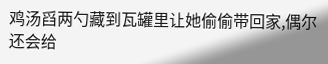鸡汤舀两勺藏到瓦罐里让她偷偷带回家,偶尔还会给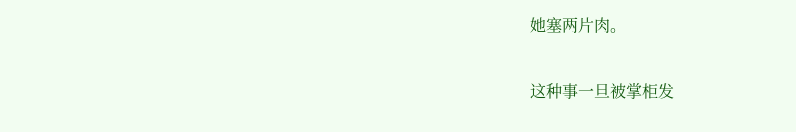她塞两片肉。

这种事一旦被掌柜发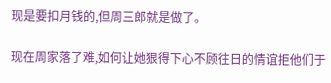现是要扣月钱的,但周三郎就是做了。

现在周家落了难,如何让她狠得下心不顾往日的情谊拒他们于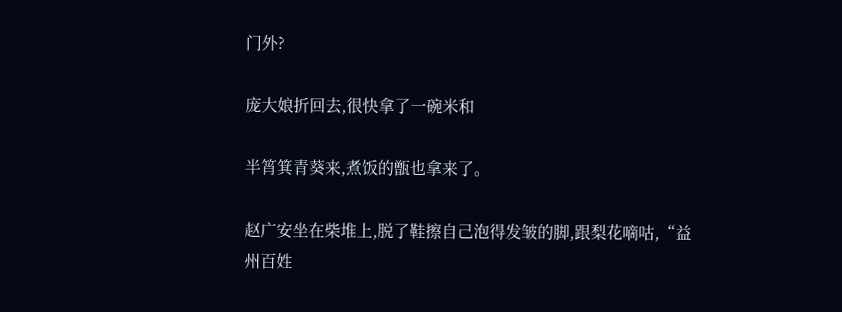门外?

庞大娘折回去,很快拿了一碗米和

半筲箕青葵来,煮饭的甑也拿来了。

赵广安坐在柴堆上,脱了鞋擦自己泡得发皱的脚,跟梨花嘀咕,“益州百姓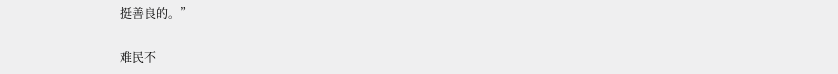挺善良的。”

难民不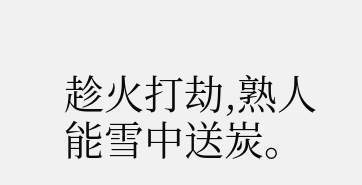趁火打劫,熟人能雪中送炭。